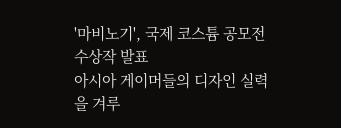'마비노기', 국제 코스튬 공모전 수상작 발표
아시아 게이머들의 디자인 실력을 겨루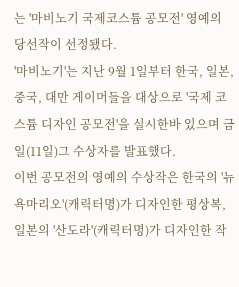는 '마비노기 국제코스튬 공모전' 영예의 당선작이 선정됐다.
'마비노기'는 지난 9월 1일부터 한국, 일본, 중국, 대만 게이머들을 대상으로 '국제 코스튬 디자인 공모전'을 실시한바 있으며 금일(11일)그 수상자를 발표했다.
이번 공모전의 영예의 수상작은 한국의 '뉴욕마리오'(캐릭터명)가 디자인한 평상복, 일본의 '산도라'(캐릭터명)가 디자인한 작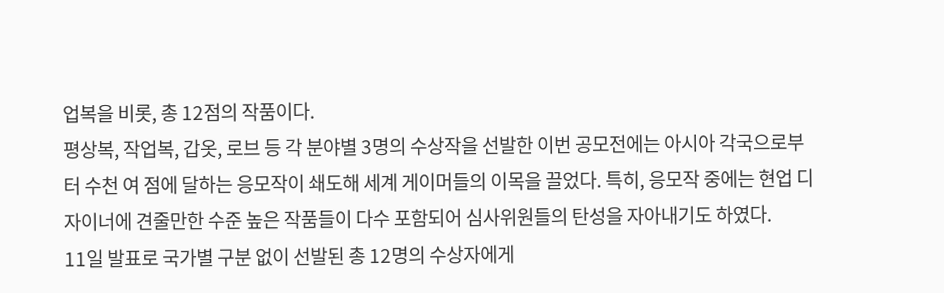업복을 비롯, 총 12점의 작품이다.
평상복, 작업복, 갑옷, 로브 등 각 분야별 3명의 수상작을 선발한 이번 공모전에는 아시아 각국으로부터 수천 여 점에 달하는 응모작이 쇄도해 세계 게이머들의 이목을 끌었다. 특히, 응모작 중에는 현업 디자이너에 견줄만한 수준 높은 작품들이 다수 포함되어 심사위원들의 탄성을 자아내기도 하였다.
11일 발표로 국가별 구분 없이 선발된 총 12명의 수상자에게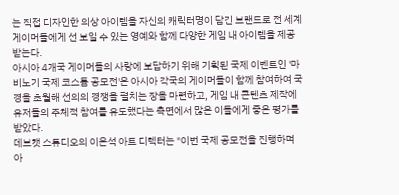는 직접 디자인한 의상 아이템을 자신의 캐릭터명이 담긴 브랜드로 전 세계 게이머들에게 선 보일 수 있는 영예와 함께 다양한 게임 내 아이템을 제공 받는다.
아시아 4개국 게이머들의 사랑에 보답하기 위해 기획된 국제 이벤트인 '마비노기 국제 코스튬 공모전'은 아시아 각국의 게이머들이 함께 참여하여 국경을 초월해 선의의 경쟁을 펼치는 장을 마련하고, 게임 내 콘텐츠 제작에 유저들의 주체적 참여를 유도했다는 측면에서 많은 이들에게 좋은 평가를 받았다.
데브캣 스튜디오의 이은석 아트 디렉터는 "이번 국제 공모전을 진행하며 아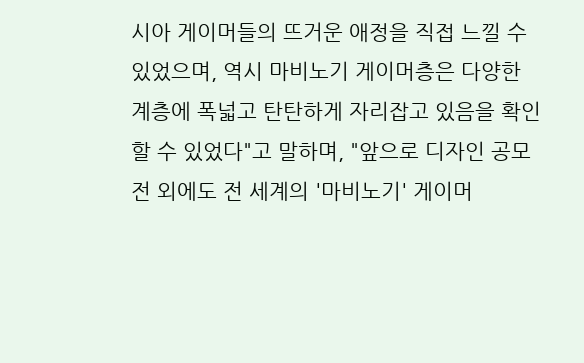시아 게이머들의 뜨거운 애정을 직접 느낄 수 있었으며, 역시 마비노기 게이머층은 다양한 계층에 폭넓고 탄탄하게 자리잡고 있음을 확인할 수 있었다"고 말하며, "앞으로 디자인 공모전 외에도 전 세계의 '마비노기' 게이머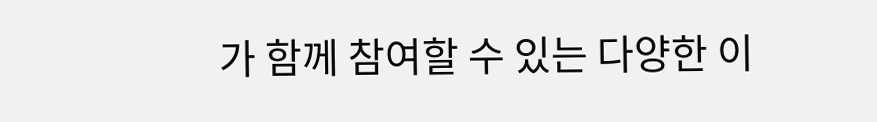가 함께 참여할 수 있는 다양한 이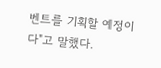벤트를 기획할 예정이다"고 말했다.